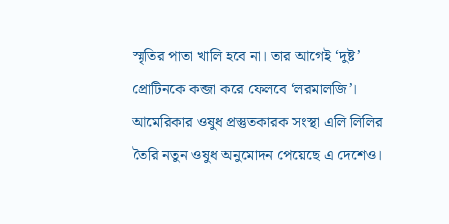স্মৃতির পাতা খালি হবে না। তার আগেই ‘দুষ্ট’ প্রোটিনকে কব্জা করে ফেলবে ‘লরমালজি’। আমেরিকার ওষুধ প্রস্তুতকারক সংস্থা এলি লিলির তৈরি নতুন ওষুধ অনুমোদন পেয়েছে এ দেশেও।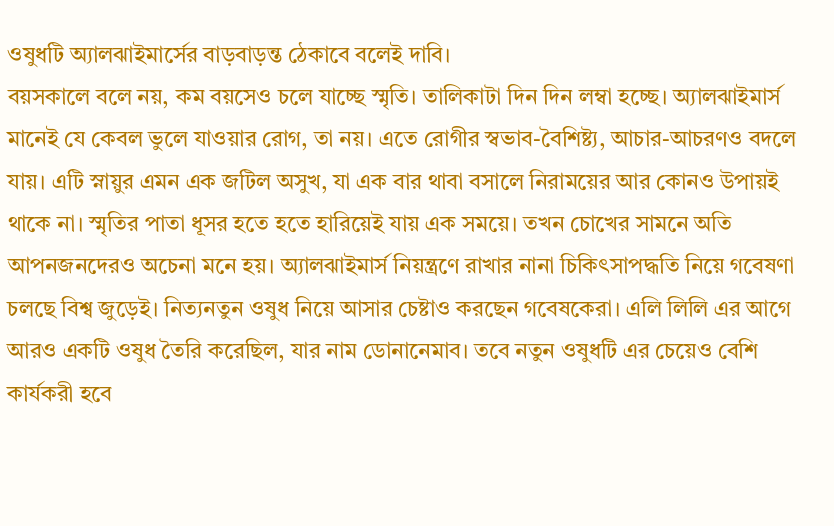ওষুধটি অ্যালঝাইমার্সের বাড়বাড়ন্ত ঠেকাবে বলেই দাবি।
বয়সকালে বলে নয়, কম বয়সেও চলে যাচ্ছে স্মৃতি। তালিকাটা দিন দিন লম্বা হচ্ছে। অ্যালঝাইমার্স মানেই যে কেবল ভুলে যাওয়ার রোগ, তা নয়। এতে রোগীর স্বভাব-বৈশিষ্ট্য, আচার-আচরণও বদলে যায়। এটি স্নায়ুর এমন এক জটিল অসুখ, যা এক বার থাবা বসালে নিরাময়ের আর কোনও উপায়ই থাকে না। স্মৃতির পাতা ধূসর হতে হতে হারিয়েই যায় এক সময়ে। তখন চোখের সামনে অতি আপনজনদেরও অচেনা মনে হয়। অ্যালঝাইমার্স নিয়ন্ত্রণে রাখার নানা চিকিৎসাপদ্ধতি নিয়ে গবেষণা চলছে বিশ্ব জুড়েই। নিত্যনতুন ওষুধ নিয়ে আসার চেষ্টাও করছেন গবেষকেরা। এলি লিলি এর আগে আরও একটি ওষুধ তৈরি করেছিল, যার নাম ডোনানেমাব। তবে নতুন ওষুধটি এর চেয়েও বেশি কার্যকরী হবে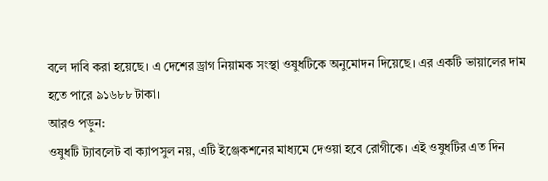বলে দাবি করা হয়েছে। এ দেশের ড্রাগ নিয়ামক সংস্থা ওষুধটিকে অনুমোদন দিয়েছে। এর একটি ভায়ালের দাম হতে পারে ৯১৬৮৮ টাকা।
আরও পড়ুন:
ওষুধটি ট্যাবলেট বা ক্যাপসুল নয়, এটি ইঞ্জেকশনের মাধ্যমে দেওয়া হবে রোগীকে। এই ওষুধটির এত দিন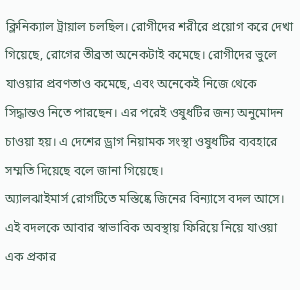ক্লিনিক্যাল ট্রায়াল চলছিল। রোগীদের শরীরে প্রয়োগ করে দেখা গিয়েছে, রোগের তীব্রতা অনেকটাই কমেছে। রোগীদের ভুলে যাওয়ার প্রবণতাও কমেছে, এবং অনেকেই নিজে থেকে সিদ্ধান্তও নিতে পারছেন। এর পরেই ওষুধটির জন্য অনুমোদন চাওয়া হয়। এ দেশের ড্রাগ নিয়ামক সংস্থা ওষুধটির ব্যবহারে সম্মতি দিয়েছে বলে জানা গিয়েছে।
অ্যালঝাইমার্স রোগটিতে মস্তিষ্কে জিনের বিন্যাসে বদল আসে। এই বদলকে আবার স্বাভাবিক অবস্থায় ফিরিয়ে নিয়ে যাওয়া এক প্রকার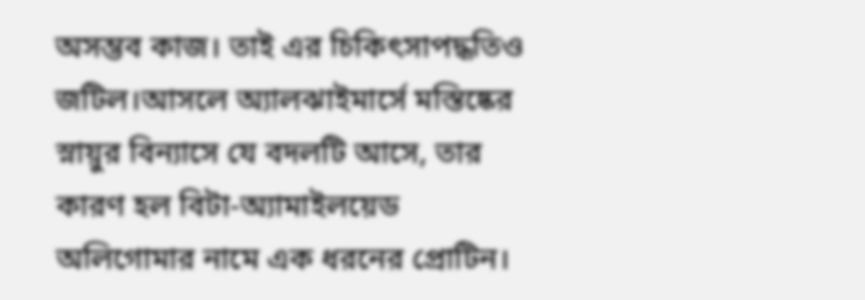অসম্ভব কাজ। তাই এর চিকিৎসাপদ্ধতিও জটিল।আসলে অ্যালঝাইমার্সে মস্তিষ্কের স্নায়ুর বিন্যাসে যে বদলটি আসে, তার কারণ হল বিটা-অ্যামাইলয়েড অলিগোমার নামে এক ধরনের প্রোটিন।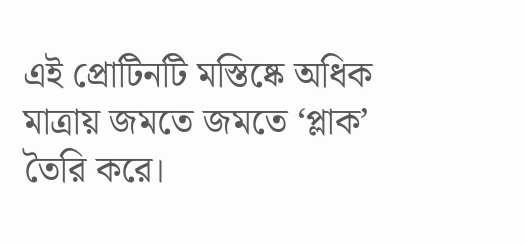এই প্রোটিনটি মস্তিষ্কে অধিক মাত্রায় জমতে জমতে ‘প্লাক’ তৈরি করে।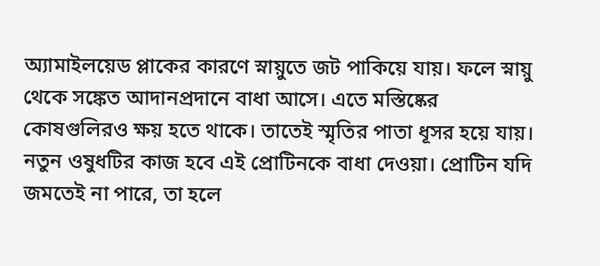অ্যামাইলয়েড প্লাকের কারণে স্নায়ুতে জট পাকিয়ে যায়। ফলে স্নায়ু থেকে সঙ্কেত আদানপ্রদানে বাধা আসে। এতে মস্তিষ্কের কোষগুলিরও ক্ষয় হতে থাকে। তাতেই স্মৃতির পাতা ধূসর হয়ে যায়। নতুন ওষুধটির কাজ হবে এই প্রোটিনকে বাধা দেওয়া। প্রোটিন যদি জমতেই না পারে, তা হলে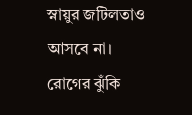স্নায়ুর জটিলতাও আসবে না। রোগের ঝুঁকি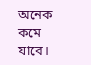অনেক কমে যাবে।